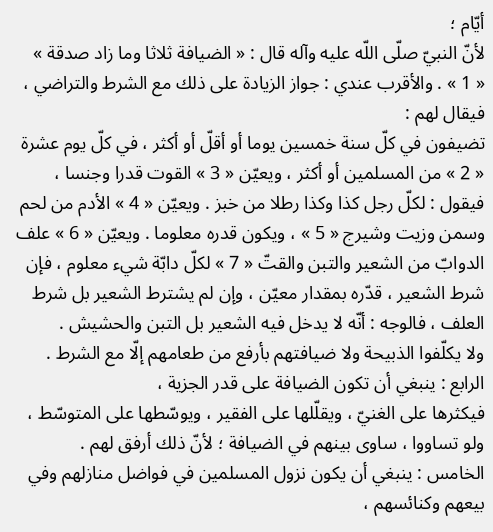أيّام ؛
لأنّ النبيّ صلّى اللّه عليه وآله قال : « الضيافة ثلاثا وما زاد صدقة »
« 1 » . والأقرب عندي : جواز الزيادة على ذلك مع الشرط والتراضي ، فيقال لهم :
تضيفون في كلّ سنة خمسين يوما أو أقلّ أو أكثر ، في كلّ يوم عشرة « 2 » من المسلمين أو أكثر ، ويعيّن « 3 » القوت قدرا وجنسا ، فيقول : لكلّ رجل كذا وكذا رطلا من خبز . ويعيّن « 4 » الأدم من لحم وسمن وزيت وشيرج « 5 » ، ويكون قدره معلوما . ويعيّن « 6 » علف الدوابّ من الشعير والتبن والقتّ « 7 » لكلّ دابّة شيء معلوم ، فإن شرط الشعير ، قدّره بمقدار معيّن ، وإن لم يشترط الشعير بل شرط العلف ، فالوجه : أنّه لا يدخل فيه الشعير بل التبن والحشيش .
ولا يكلّفوا الذبيحة ولا ضيافتهم بأرفع من طعامهم إلّا مع الشرط .
الرابع : ينبغي أن تكون الضيافة على قدر الجزية ،
فيكثرها على الغنيّ ، ويقلّلها على الفقير ، ويوسّطها على المتوسّط ، ولو تساووا ، ساوى بينهم في الضيافة ؛ لأنّ ذلك أرفق لهم .
الخامس : ينبغي أن يكون نزول المسلمين في فواضل منازلهم وفي بيعهم وكنائسهم ،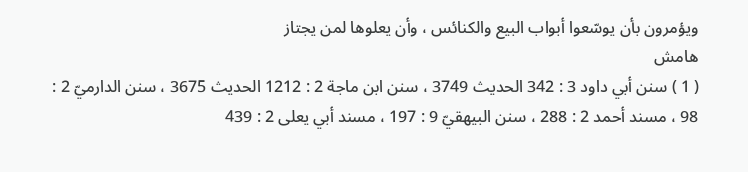ويؤمرون بأن يوسّعوا أبواب البيع والكنائس ، وأن يعلوها لمن يجتاز
هامش
( 1 ) سنن أبي داود 3 : 342 الحديث 3749 ، سنن ابن ماجة 2 : 1212 الحديث 3675 ، سنن الدارميّ 2 : 98 ، مسند أحمد 2 : 288 ، سنن البيهقيّ 9 : 197 ، مسند أبي يعلى 2 : 439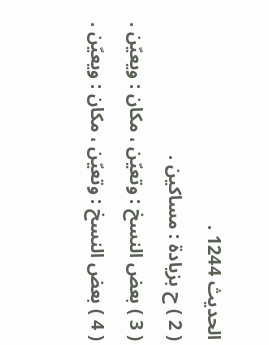الحديث 1244 .
( 2 ) ح بزيادة : مساكين .
( 3 ) بعض النسخ : وتعيّن ، مكان : ويعيّن .
( 4 ) بعض النسخ : وتعيّن ، مكان : ويعيّن .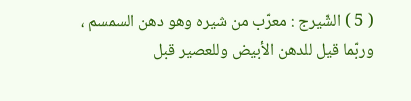( 5 ) الشّيرج : معرّب من شيره وهو دهن السمسم ، وربّما قيل للدهن الأبيض وللعصير قبل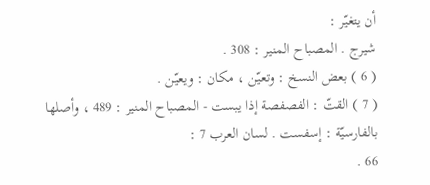أن يتغيّر :
شيرج . المصباح المنير : 308 .
( 6 ) بعض النسخ : وتعيّن ، مكان : ويعيّن .
( 7 ) القتّ : الفصفصة إذا يبست - المصباح المنير : 489 ، وأصلها بالفارسيّة : إسفست . لسان العرب 7 :
66 .